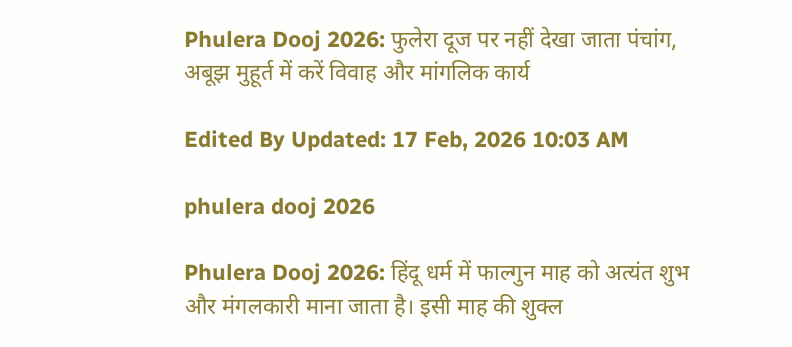Phulera Dooj 2026: फुलेरा दूज पर नहीं देखा जाता पंचांग, अबूझ मुहूर्त में करें विवाह और मांगलिक कार्य

Edited By Updated: 17 Feb, 2026 10:03 AM

phulera dooj 2026

Phulera Dooj 2026: हिंदू धर्म में फाल्गुन माह को अत्यंत शुभ और मंगलकारी माना जाता है। इसी माह की शुक्ल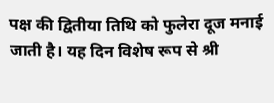पक्ष की द्वितीया तिथि को फुलेरा दूज मनाई जाती है। यह दिन विशेष रूप से श्री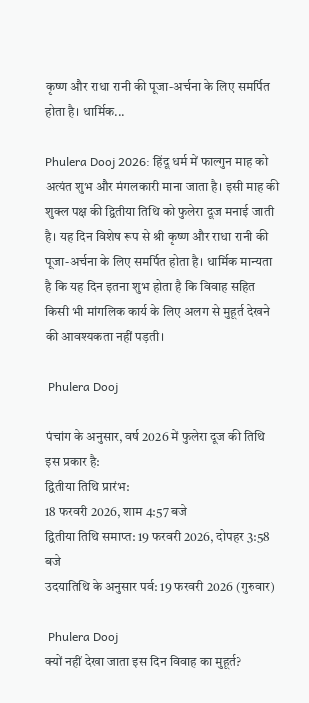कृष्ण और राधा रानी की पूजा-अर्चना के लिए समर्पित होता है। धार्मिक...

Phulera Dooj 2026: हिंदू धर्म में फाल्गुन माह को अत्यंत शुभ और मंगलकारी माना जाता है। इसी माह की शुक्ल पक्ष की द्वितीया तिथि को फुलेरा दूज मनाई जाती है। यह दिन विशेष रूप से श्री कृष्ण और राधा रानी की पूजा-अर्चना के लिए समर्पित होता है। धार्मिक मान्यता है कि यह दिन इतना शुभ होता है कि विवाह सहित किसी भी मांगलिक कार्य के लिए अलग से मुहूर्त देखने की आवश्यकता नहीं पड़ती।

 Phulera Dooj

पंचांग के अनुसार, वर्ष 2026 में फुलेरा दूज की तिथि इस प्रकार है:
द्वितीया तिथि प्रारंभ:
18 फरवरी 2026, शाम 4:57 बजे
द्वितीया तिथि समाप्त: 19 फरवरी 2026, दोपहर 3:58 बजे
उदयातिथि के अनुसार पर्व: 19 फरवरी 2026 (गुरुवार)

 Phulera Dooj
क्यों नहीं देखा जाता इस दिन विवाह का मुहूर्त?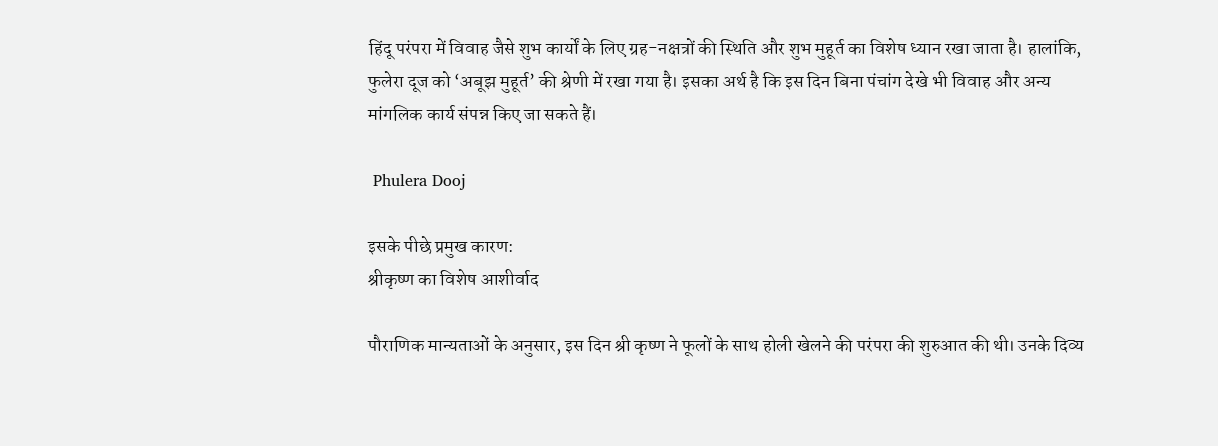हिंदू परंपरा में विवाह जैसे शुभ कार्यों के लिए ग्रह-नक्षत्रों की स्थिति और शुभ मुहूर्त का विशेष ध्यान रखा जाता है। हालांकि, फुलेरा दूज को ‘अबूझ मुहूर्त’ की श्रेणी में रखा गया है। इसका अर्थ है कि इस दिन बिना पंचांग देखे भी विवाह और अन्य मांगलिक कार्य संपन्न किए जा सकते हैं।

 Phulera Dooj

इसके पीछे प्रमुख कारण:
श्रीकृष्ण का विशेष आशीर्वाद

पौराणिक मान्यताओं के अनुसार, इस दिन श्री कृष्ण ने फूलों के साथ होली खेलने की परंपरा की शुरुआत की थी। उनके दिव्य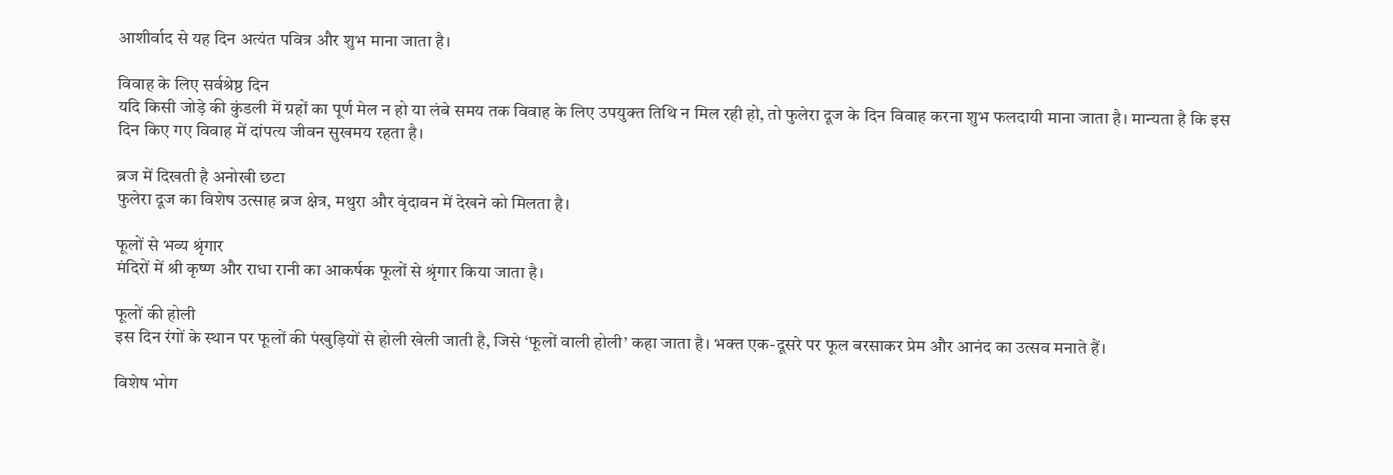आशीर्वाद से यह दिन अत्यंत पवित्र और शुभ माना जाता है।

विवाह के लिए सर्वश्रेष्ठ दिन
यदि किसी जोड़े की कुंडली में ग्रहों का पूर्ण मेल न हो या लंबे समय तक विवाह के लिए उपयुक्त तिथि न मिल रही हो, तो फुलेरा दूज के दिन विवाह करना शुभ फलदायी माना जाता है। मान्यता है कि इस दिन किए गए विवाह में दांपत्य जीवन सुखमय रहता है।

ब्रज में दिखती है अनोखी छटा
फुलेरा दूज का विशेष उत्साह ब्रज क्षेत्र, मथुरा और वृंदावन में देखने को मिलता है।

फूलों से भव्य श्रृंगार
मंदिरों में श्री कृष्ण और राधा रानी का आकर्षक फूलों से श्रृंगार किया जाता है।

फूलों की होली
इस दिन रंगों के स्थान पर फूलों की पंखुड़ियों से होली खेली जाती है, जिसे ‘फूलों वाली होली’ कहा जाता है। भक्त एक-दूसरे पर फूल बरसाकर प्रेम और आनंद का उत्सव मनाते हैं।

विशेष भोग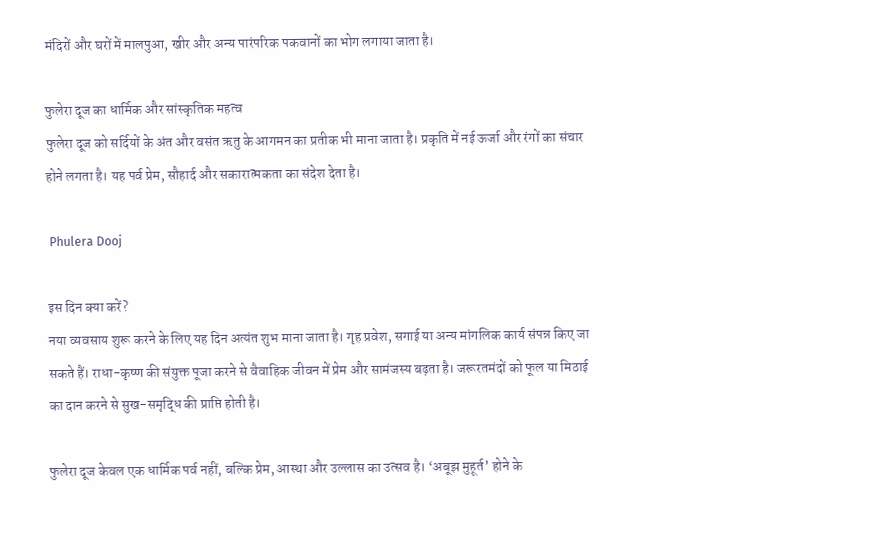मंदिरों और घरों में मालपुआ, खीर और अन्य पारंपरिक पकवानों का भोग लगाया जाता है।

फुलेरा दूज का धार्मिक और सांस्कृतिक महत्व
फुलेरा दूज को सर्दियों के अंत और वसंत ऋतु के आगमन का प्रतीक भी माना जाता है। प्रकृति में नई ऊर्जा और रंगों का संचार होने लगता है। यह पर्व प्रेम, सौहार्द और सकारात्मकता का संदेश देता है।

 Phulera Dooj

इस दिन क्या करें?
नया व्यवसाय शुरू करने के लिए यह दिन अत्यंत शुभ माना जाता है। गृह प्रवेश, सगाई या अन्य मांगलिक कार्य संपन्न किए जा सकते हैं। राधा-कृष्ण की संयुक्त पूजा करने से वैवाहिक जीवन में प्रेम और सामंजस्य बढ़ता है। जरूरतमंदों को फूल या मिठाई का दान करने से सुख-समृद्धि की प्राप्ति होती है।

फुलेरा दूज केवल एक धार्मिक पर्व नहीं, बल्कि प्रेम, आस्था और उल्लास का उत्सव है। ‘अबूझ मुहूर्त’ होने के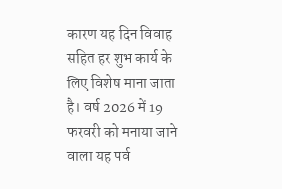कारण यह दिन विवाह सहित हर शुभ कार्य के लिए विशेष माना जाता है। वर्ष 2026 में 19 फरवरी को मनाया जाने वाला यह पर्व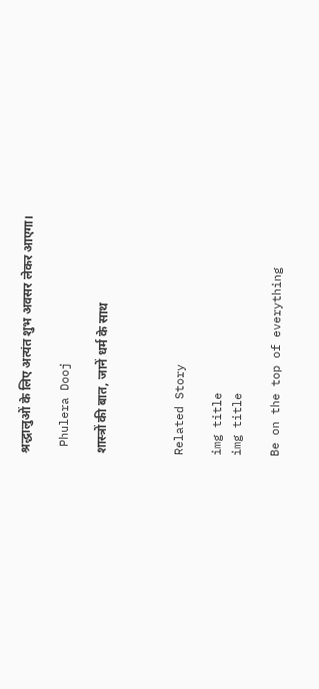श्रद्धालुओं के लिए अत्यंत शुभ अवसर लेकर आएगा।

 Phulera Dooj

शास्त्रों की बात, जानें धर्म के साथ



Related Story

img title
img title

Be on the top of everything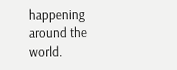happening around the world.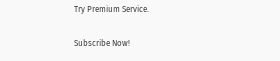Try Premium Service.

Subscribe Now!